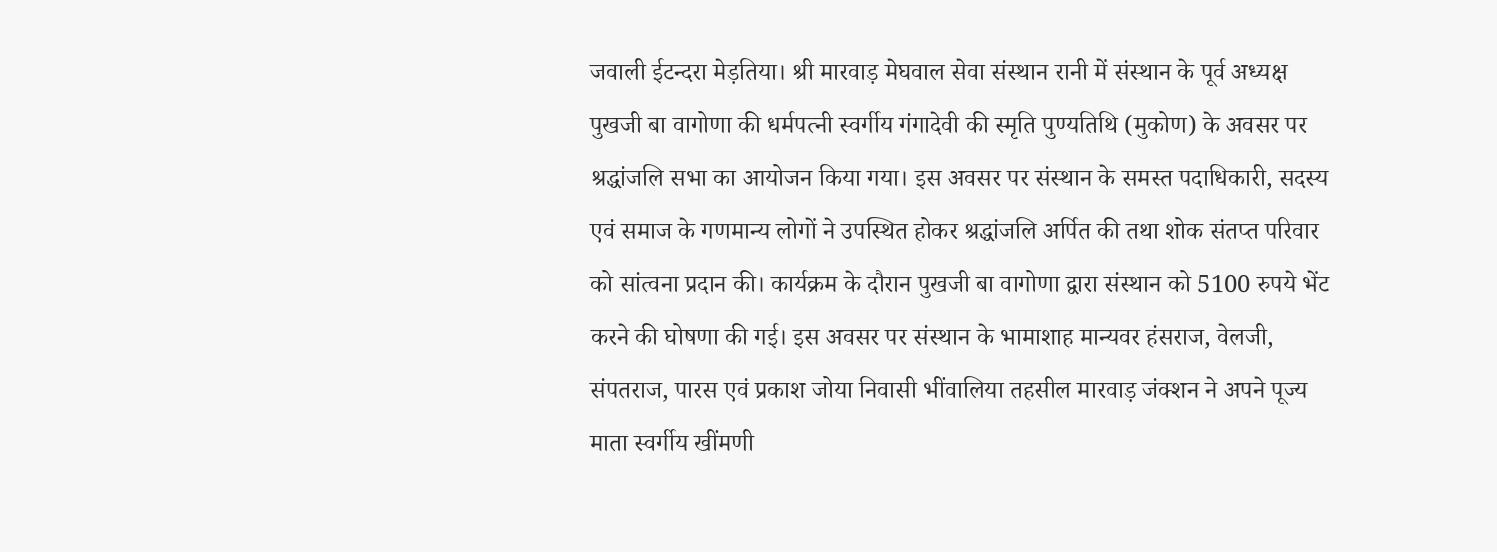जवाली ईटन्दरा मेड़तिया। श्री मारवाड़ मेघवाल सेवा संस्थान रानी में संस्थान के पूर्व अध्यक्ष पुखजी बा वागोणा की धर्मपत्नी स्वर्गीय गंगादेवी की स्मृति पुण्यतिथि (मुकोण) के अवसर पर श्रद्धांजलि सभा का आयोजन किया गया। इस अवसर पर संस्थान के समस्त पदाधिकारी, सदस्य एवं समाज के गणमान्य लोगों ने उपस्थित होकर श्रद्धांजलि अर्पित की तथा शोक संतप्त परिवार को सांत्वना प्रदान की। कार्यक्रम के दौरान पुखजी बा वागोणा द्वारा संस्थान को 5100 रुपये भेंट करने की घोषणा की गई। इस अवसर पर संस्थान के भामाशाह मान्यवर हंसराज, वेलजी, संपतराज, पारस एवं प्रकाश जोया निवासी भींवालिया तहसील मारवाड़ जंक्शन ने अपने पूज्य माता स्वर्गीय खींमणी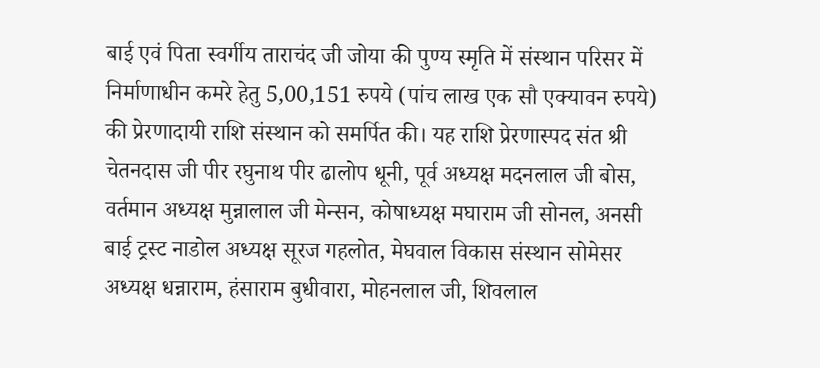बाई एवं पिता स्वर्गीय ताराचंद जी जोया की पुण्य स्मृति में संस्थान परिसर में निर्माणाधीन कमरे हेतु 5,00,151 रुपये (पांच लाख एक सौ एक्यावन रुपये) की प्रेरणादायी राशि संस्थान को समर्पित की। यह राशि प्रेरणास्पद संत श्री चेतनदास जी पीर रघुनाथ पीर ढालोप धूनी, पूर्व अध्यक्ष मदनलाल जी बोस, वर्तमान अध्यक्ष मुन्नालाल जी मेन्सन, कोषाध्यक्ष मघाराम जी सोनल, अनसी बाई ट्रस्ट नाडोल अध्यक्ष सूरज गहलोत, मेघवाल विकास संस्थान सोमेसर अध्यक्ष धन्नाराम, हंसाराम बुधीवारा, मोहनलाल जी, शिवलाल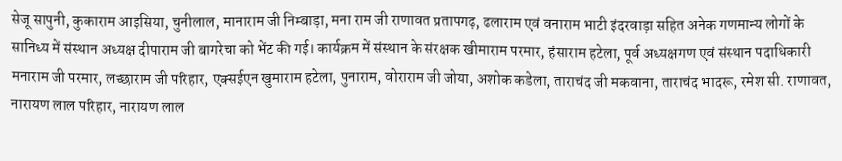सेजू सापुनी, कुकाराम आइसिया, चुनीलाल, मानाराम जी निम्बाड़ा, मना राम जी राणावत प्रतापगढ़, ढलाराम एवं वनाराम भाटी इंदरवाड़ा सहित अनेक गणमान्य लोगों के सानिध्य में संस्थान अध्यक्ष दीपाराम जी बागरेचा को भेंट की गई। कार्यक्रम में संस्थान के संरक्षक खीमाराम परमार, हंसाराम हटेला, पूर्व अध्यक्षगण एवं संस्थान पदाधिकारी मनाराम जी परमार, लच्छाराम जी परिहार, एक्सईएन खुमाराम हटेला, पुनाराम, वोराराम जी जोया, अशोक कडेला, ताराचंद जी मकवाना, ताराचंद भादरू, रमेश सी. राणावत, नारायण लाल परिहार, नारायण लाल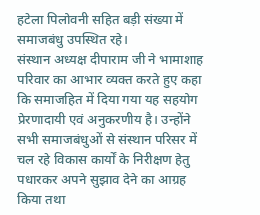हटेला पिलोवनी सहित बड़ी संख्या में समाजबंधु उपस्थित रहे।
संस्थान अध्यक्ष दीपाराम जी ने भामाशाह परिवार का आभार व्यक्त करते हुए कहा कि समाजहित में दिया गया यह सहयोग प्रेरणादायी एवं अनुकरणीय है। उन्होंने सभी समाजबंधुओं से संस्थान परिसर में चल रहे विकास कार्यों के निरीक्षण हेतु पधारकर अपने सुझाव देने का आग्रह किया तथा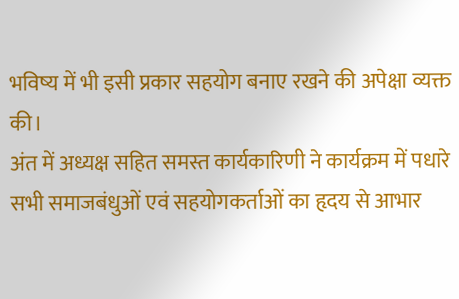भविष्य में भी इसी प्रकार सहयोग बनाए रखने की अपेक्षा व्यक्त की।
अंत में अध्यक्ष सहित समस्त कार्यकारिणी ने कार्यक्रम में पधारे सभी समाजबंधुओं एवं सहयोगकर्ताओं का हृदय से आभार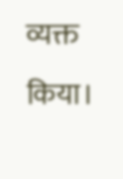व्यक्त किया।